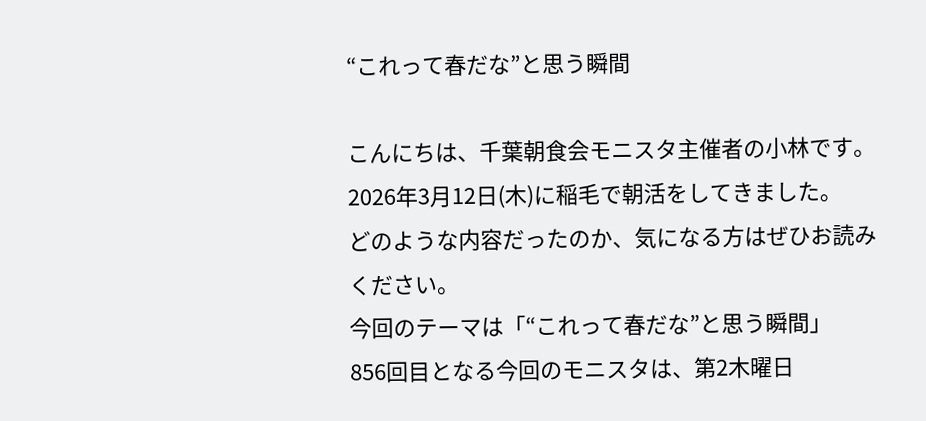“これって春だな”と思う瞬間

こんにちは、千葉朝食会モニスタ主催者の小林です。
2026年3月12日(木)に稲毛で朝活をしてきました。
どのような内容だったのか、気になる方はぜひお読みください。
今回のテーマは「“これって春だな”と思う瞬間」
856回目となる今回のモニスタは、第2木曜日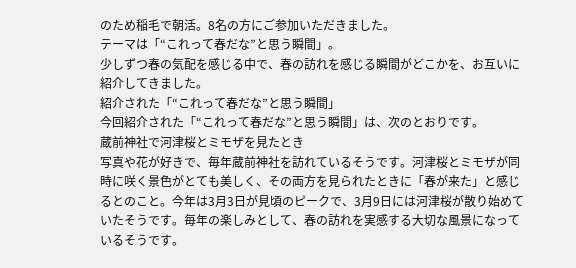のため稲毛で朝活。8名の方にご参加いただきました。
テーマは「“これって春だな”と思う瞬間」。
少しずつ春の気配を感じる中で、春の訪れを感じる瞬間がどこかを、お互いに紹介してきました。
紹介された「“これって春だな”と思う瞬間」
今回紹介された「“これって春だな”と思う瞬間」は、次のとおりです。
蔵前神社で河津桜とミモザを見たとき
写真や花が好きで、毎年蔵前神社を訪れているそうです。河津桜とミモザが同時に咲く景色がとても美しく、その両方を見られたときに「春が来た」と感じるとのこと。今年は3月3日が見頃のピークで、3月9日には河津桜が散り始めていたそうです。毎年の楽しみとして、春の訪れを実感する大切な風景になっているそうです。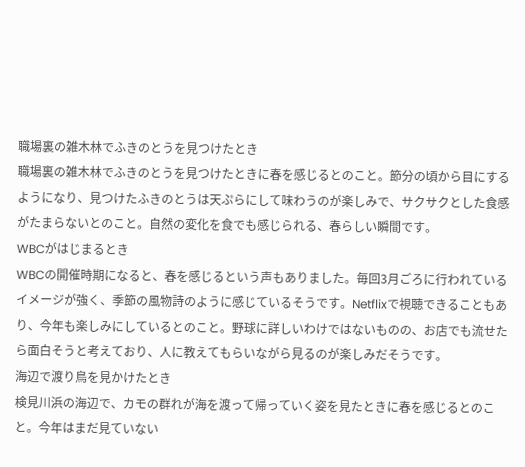職場裏の雑木林でふきのとうを見つけたとき
職場裏の雑木林でふきのとうを見つけたときに春を感じるとのこと。節分の頃から目にするようになり、見つけたふきのとうは天ぷらにして味わうのが楽しみで、サクサクとした食感がたまらないとのこと。自然の変化を食でも感じられる、春らしい瞬間です。
WBCがはじまるとき
WBCの開催時期になると、春を感じるという声もありました。毎回3月ごろに行われているイメージが強く、季節の風物詩のように感じているそうです。Netflixで視聴できることもあり、今年も楽しみにしているとのこと。野球に詳しいわけではないものの、お店でも流せたら面白そうと考えており、人に教えてもらいながら見るのが楽しみだそうです。
海辺で渡り鳥を見かけたとき
検見川浜の海辺で、カモの群れが海を渡って帰っていく姿を見たときに春を感じるとのこと。今年はまだ見ていない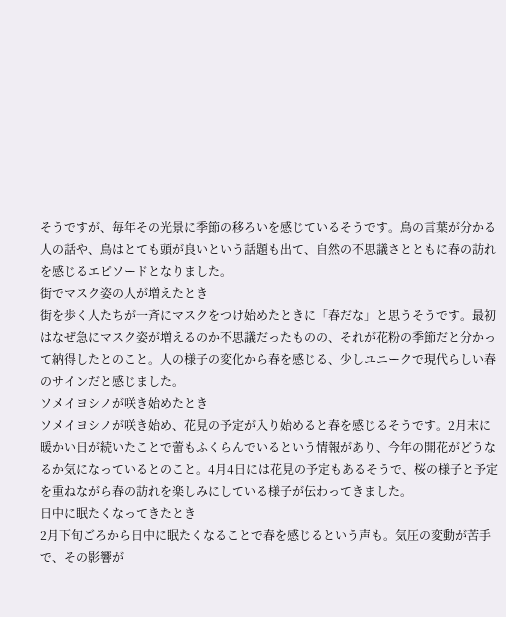そうですが、毎年その光景に季節の移ろいを感じているそうです。鳥の言葉が分かる人の話や、鳥はとても頭が良いという話題も出て、自然の不思議さとともに春の訪れを感じるエピソードとなりました。
街でマスク姿の人が増えたとき
街を歩く人たちが一斉にマスクをつけ始めたときに「春だな」と思うそうです。最初はなぜ急にマスク姿が増えるのか不思議だったものの、それが花粉の季節だと分かって納得したとのこと。人の様子の変化から春を感じる、少しユニークで現代らしい春のサインだと感じました。
ソメイヨシノが咲き始めたとき
ソメイヨシノが咲き始め、花見の予定が入り始めると春を感じるそうです。2月末に暖かい日が続いたことで蕾もふくらんでいるという情報があり、今年の開花がどうなるか気になっているとのこと。4月4日には花見の予定もあるそうで、桜の様子と予定を重ねながら春の訪れを楽しみにしている様子が伝わってきました。
日中に眠たくなってきたとき
2月下旬ごろから日中に眠たくなることで春を感じるという声も。気圧の変動が苦手で、その影響が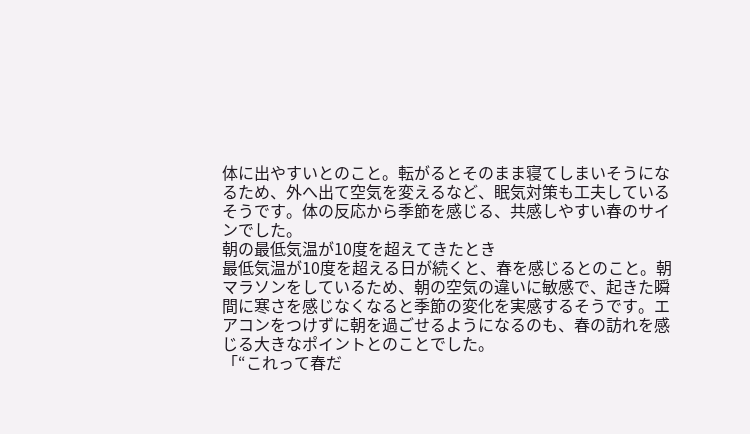体に出やすいとのこと。転がるとそのまま寝てしまいそうになるため、外へ出て空気を変えるなど、眠気対策も工夫しているそうです。体の反応から季節を感じる、共感しやすい春のサインでした。
朝の最低気温が10度を超えてきたとき
最低気温が10度を超える日が続くと、春を感じるとのこと。朝マラソンをしているため、朝の空気の違いに敏感で、起きた瞬間に寒さを感じなくなると季節の変化を実感するそうです。エアコンをつけずに朝を過ごせるようになるのも、春の訪れを感じる大きなポイントとのことでした。
「“これって春だ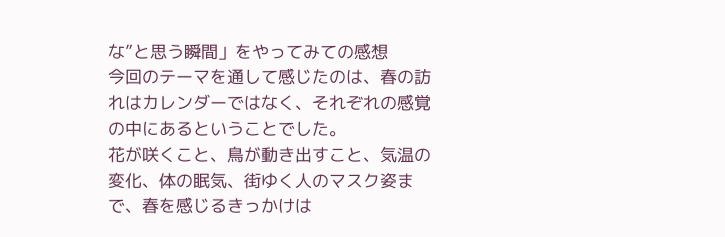な”と思う瞬間」をやってみての感想
今回のテーマを通して感じたのは、春の訪れはカレンダーではなく、それぞれの感覚の中にあるということでした。
花が咲くこと、鳥が動き出すこと、気温の変化、体の眠気、街ゆく人のマスク姿まで、春を感じるきっかけは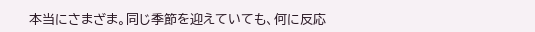本当にさまざま。同じ季節を迎えていても、何に反応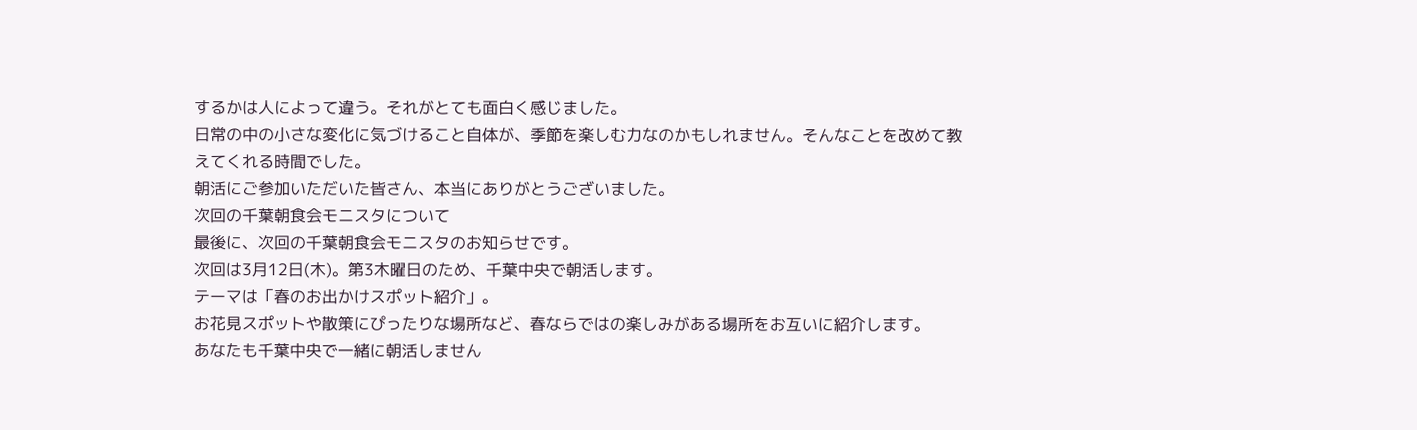するかは人によって違う。それがとても面白く感じました。
日常の中の小さな変化に気づけること自体が、季節を楽しむ力なのかもしれません。そんなことを改めて教えてくれる時間でした。
朝活にご参加いただいた皆さん、本当にありがとうございました。
次回の千葉朝食会モニスタについて
最後に、次回の千葉朝食会モニスタのお知らせです。
次回は3月12日(木)。第3木曜日のため、千葉中央で朝活します。
テーマは「春のお出かけスポット紹介」。
お花見スポットや散策にぴったりな場所など、春ならではの楽しみがある場所をお互いに紹介します。
あなたも千葉中央で一緒に朝活しません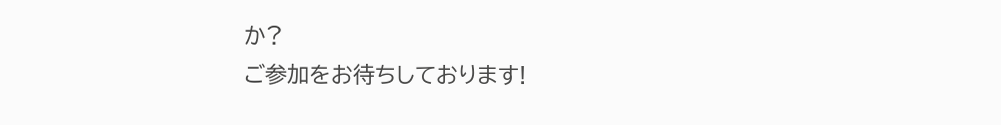か?
ご参加をお待ちしております!